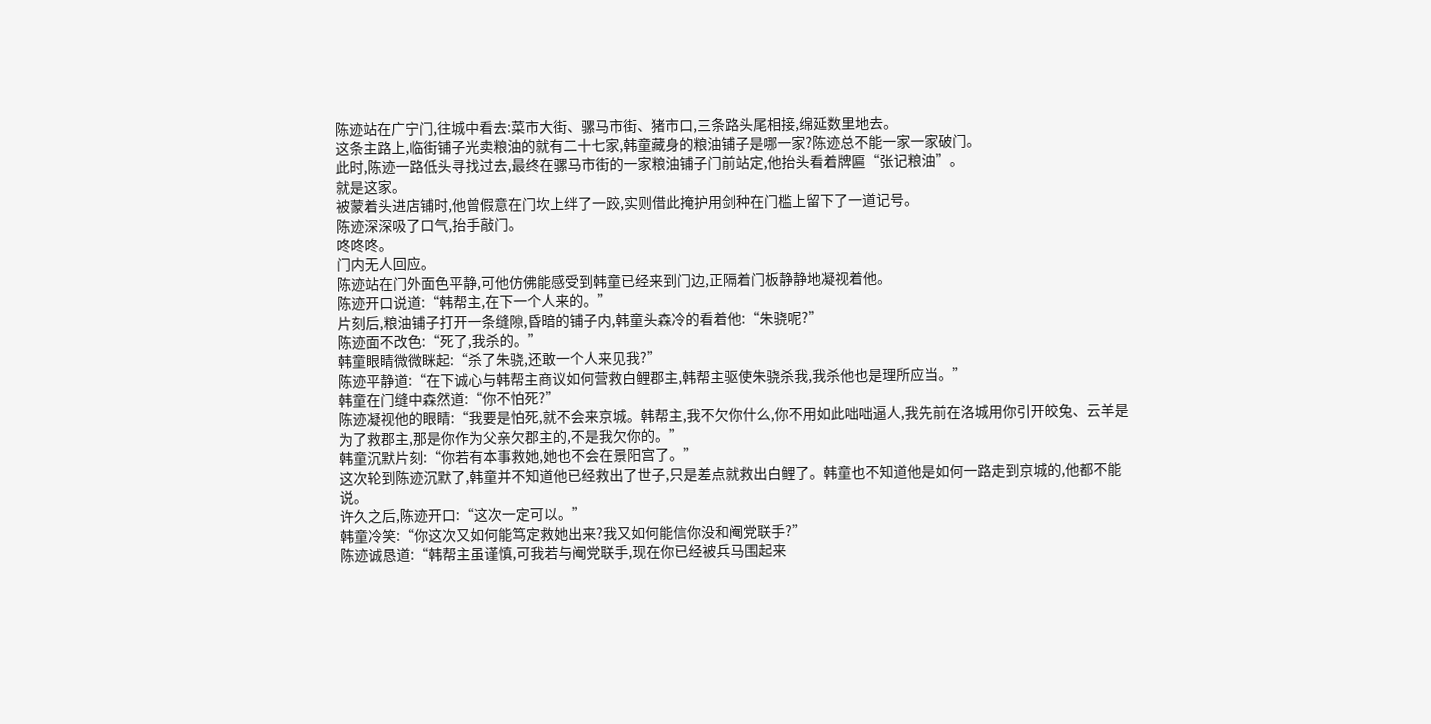陈迹站在广宁门,往城中看去:菜市大街、骡马市街、猪市口,三条路头尾相接,绵延数里地去。
这条主路上,临街铺子光卖粮油的就有二十七家,韩童藏身的粮油铺子是哪一家?陈迹总不能一家一家破门。
此时,陈迹一路低头寻找过去,最终在骡马市街的一家粮油铺子门前站定,他抬头看着牌匾“张记粮油”。
就是这家。
被蒙着头进店铺时,他曾假意在门坎上绊了一跤,实则借此掩护用剑种在门槛上留下了一道记号。
陈迹深深吸了口气,抬手敲门。
咚咚咚。
门内无人回应。
陈迹站在门外面色平静,可他仿佛能感受到韩童已经来到门边,正隔着门板静静地凝视着他。
陈迹开口说道:“韩帮主,在下一个人来的。”
片刻后,粮油铺子打开一条缝隙,昏暗的铺子内,韩童头森冷的看着他:“朱骁呢?”
陈迹面不改色:“死了,我杀的。”
韩童眼睛微微眯起:“杀了朱骁,还敢一个人来见我?”
陈迹平静道:“在下诚心与韩帮主商议如何营救白鲤郡主,韩帮主驱使朱骁杀我,我杀他也是理所应当。”
韩童在门缝中森然道:“你不怕死?”
陈迹凝视他的眼睛:“我要是怕死,就不会来京城。韩帮主,我不欠你什么,你不用如此咄咄逼人,我先前在洛城用你引开皎兔、云羊是为了救郡主,那是你作为父亲欠郡主的,不是我欠你的。”
韩童沉默片刻:“你若有本事救她,她也不会在景阳宫了。”
这次轮到陈迹沉默了,韩童并不知道他已经救出了世子,只是差点就救出白鲤了。韩童也不知道他是如何一路走到京城的,他都不能说。
许久之后,陈迹开口:“这次一定可以。”
韩童冷笑:“你这次又如何能笃定救她出来?我又如何能信你没和阉党联手?”
陈迹诚恳道:“韩帮主虽谨慎,可我若与阉党联手,现在你已经被兵马围起来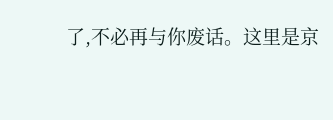了,不必再与你废话。这里是京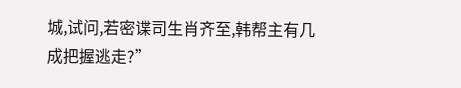城,试问,若密谍司生肖齐至,韩帮主有几成把握逃走?”